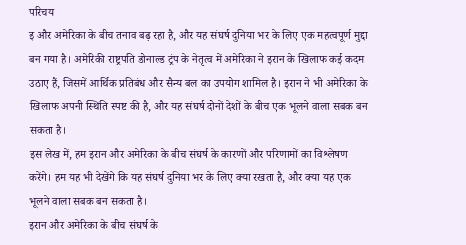परिचय
इ और अमेरिका के बीच तनाव बढ़ रहा है, और यह संघर्ष दुनिया भर के लिए एक महत्वपूर्ण मुद्दा बन गया है। अमेरिकी राष्ट्रपति डोनाल्ड ट्रंप के नेतृत्व में अमेरिका ने इरान के खिलाफ कई कदम उठाए हैं, जिसमें आर्थिक प्रतिबंध और सैन्य बल का उपयोग शामिल है। इरान ने भी अमेरिका के खिलाफ अपनी स्थिति स्पष्ट की है, और यह संघर्ष दोनों देशों के बीच एक भूलने वाला सबक बन सकता है।
इस लेख में, हम इरान और अमेरिका के बीच संघर्ष के कारणों और परिणामों का विश्लेषण करेंगे। हम यह भी देखेंगे कि यह संघर्ष दुनिया भर के लिए क्या रखता है, और क्या यह एक भूलने वाला सबक बन सकता है।
इरान और अमेरिका के बीच संघर्ष के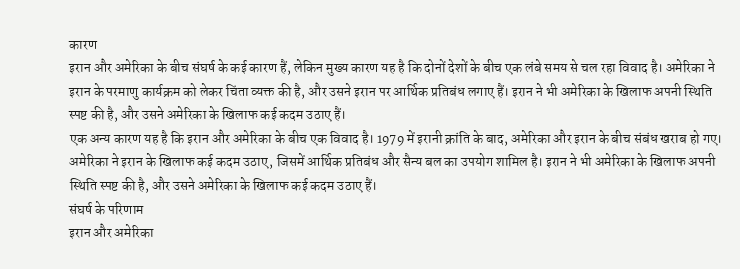कारण
इरान और अमेरिका के बीच संघर्ष के कई कारण हैं, लेकिन मुख्य कारण यह है कि दोनों देशों के बीच एक लंबे समय से चल रहा विवाद है। अमेरिका ने इरान के परमाणु कार्यक्रम को लेकर चिंता व्यक्त की है, और उसने इरान पर आर्थिक प्रतिबंध लगाए हैं। इरान ने भी अमेरिका के खिलाफ अपनी स्थिति स्पष्ट की है, और उसने अमेरिका के खिलाफ कई कदम उठाए हैं।
एक अन्य कारण यह है कि इरान और अमेरिका के बीच एक विवाद है। 1979 में इरानी क्रांति के बाद, अमेरिका और इरान के बीच संबंध खराब हो गए। अमेरिका ने इरान के खिलाफ कई कदम उठाए, जिसमें आर्थिक प्रतिबंध और सैन्य बल का उपयोग शामिल है। इरान ने भी अमेरिका के खिलाफ अपनी स्थिति स्पष्ट की है, और उसने अमेरिका के खिलाफ कई कदम उठाए हैं।
संघर्ष के परिणाम
इरान और अमेरिका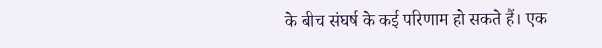के बीच संघर्ष के कई परिणाम हो सकते हैं। एक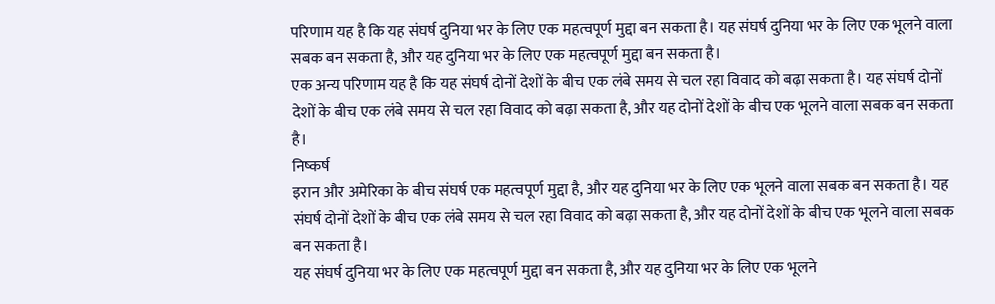परिणाम यह है कि यह संघर्ष दुनिया भर के लिए एक महत्वपूर्ण मुद्दा बन सकता है। यह संघर्ष दुनिया भर के लिए एक भूलने वाला सबक बन सकता है, और यह दुनिया भर के लिए एक महत्वपूर्ण मुद्दा बन सकता है।
एक अन्य परिणाम यह है कि यह संघर्ष दोनों देशों के बीच एक लंबे समय से चल रहा विवाद को बढ़ा सकता है। यह संघर्ष दोनों देशों के बीच एक लंबे समय से चल रहा विवाद को बढ़ा सकता है, और यह दोनों देशों के बीच एक भूलने वाला सबक बन सकता है।
निष्कर्ष
इरान और अमेरिका के बीच संघर्ष एक महत्वपूर्ण मुद्दा है, और यह दुनिया भर के लिए एक भूलने वाला सबक बन सकता है। यह संघर्ष दोनों देशों के बीच एक लंबे समय से चल रहा विवाद को बढ़ा सकता है, और यह दोनों देशों के बीच एक भूलने वाला सबक बन सकता है।
यह संघर्ष दुनिया भर के लिए एक महत्वपूर्ण मुद्दा बन सकता है, और यह दुनिया भर के लिए एक भूलने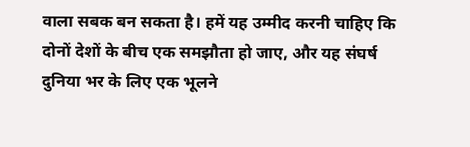वाला सबक बन सकता है। हमें यह उम्मीद करनी चाहिए कि दोनों देशों के बीच एक समझौता हो जाए, और यह संघर्ष दुनिया भर के लिए एक भूलने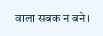वाला सबक न बने।